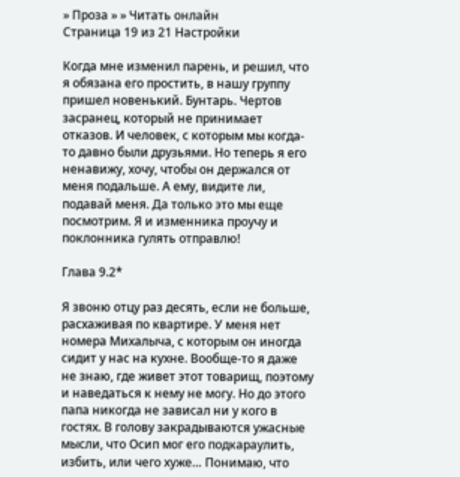» Проза » » Читать онлайн
Страница 19 из 21 Настройки

Когда мне изменил парень, и решил, что я обязана его простить, в нашу группу пришел новенький. Бунтарь. Чертов засранец, который не принимает отказов. И человек, с которым мы когда-то давно были друзьями. Но теперь я его ненавижу, хочу, чтобы он держался от меня подальше. А ему, видите ли, подавай меня. Да только это мы еще посмотрим. Я и изменника проучу и поклонника гулять отправлю!

Глава 9.2*

Я звоню отцу раз десять, если не больше, расхаживая по квартире. У меня нет номера Михалыча, с которым он иногда сидит у нас на кухне. Вообще-то я даже не знаю, где живет этот товарищ, поэтому и наведаться к нему не могу. Но до этого папа никогда не зависал ни у кого в гостях. В голову закрадываются ужасные мысли, что Осип мог его подкараулить, избить, или чего хуже… Понимаю, что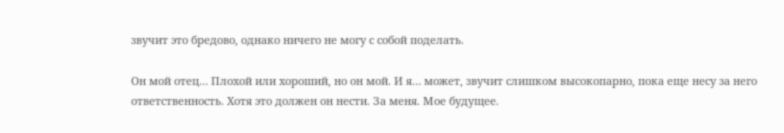звучит это бредово, однако ничего не могу с собой поделать.

Он мой отец… Плохой или хороший, но он мой. И я… может, звучит слишком высокопарно, пока еще несу за него ответственность. Хотя это должен он нести. За меня. Мое будущее.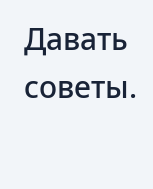Давать советы.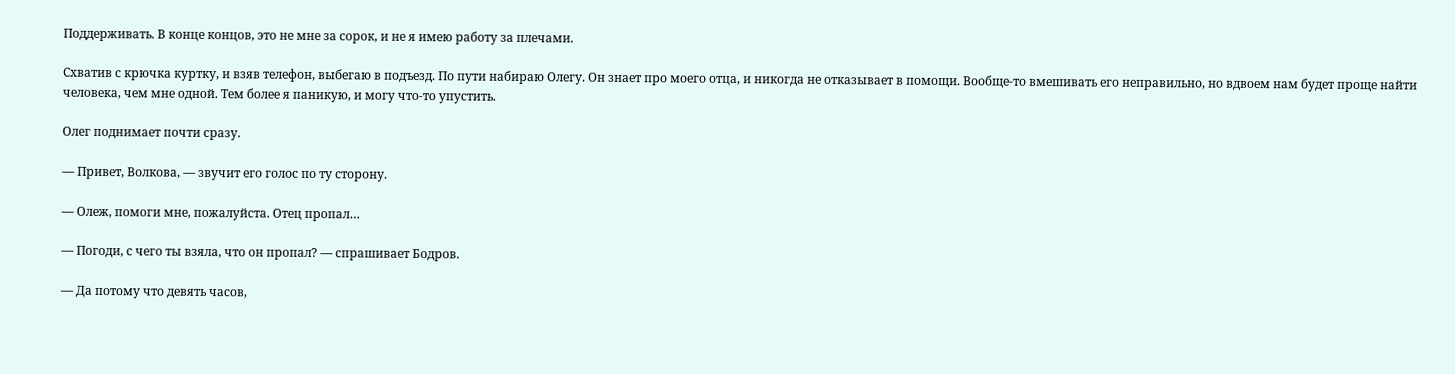Поддерживать. В конце концов, это не мне за сорок, и не я имею работу за плечами.

Схватив с крючка куртку, и взяв телефон, выбегаю в подъезд. По пути набираю Олегу. Он знает про моего отца, и никогда не отказывает в помощи. Вообще-то вмешивать его неправильно, но вдвоем нам будет проще найти человека, чем мне одной. Тем более я паникую, и могу что-то упустить.

Олег поднимает почти сразу.

— Привет, Волкова, — звучит его голос по ту сторону.

— Олеж, помоги мне, пожалуйста. Отец пропал…

— Погоди, с чего ты взяла, что он пропал? — спрашивает Бодров.

— Да потому что девять часов,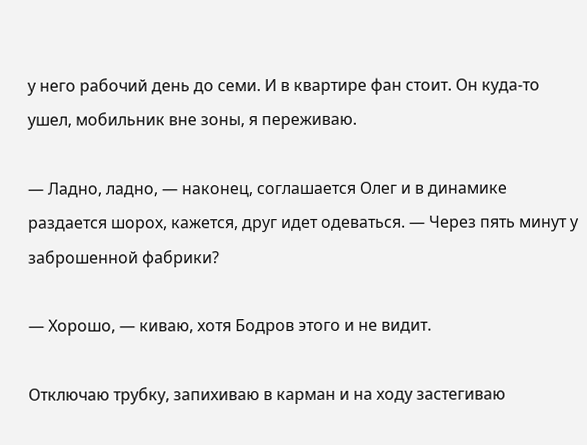у него рабочий день до семи. И в квартире фан стоит. Он куда-то ушел, мобильник вне зоны, я переживаю.

— Ладно, ладно, — наконец, соглашается Олег и в динамике раздается шорох, кажется, друг идет одеваться. — Через пять минут у заброшенной фабрики?

— Хорошо, — киваю, хотя Бодров этого и не видит.

Отключаю трубку, запихиваю в карман и на ходу застегиваю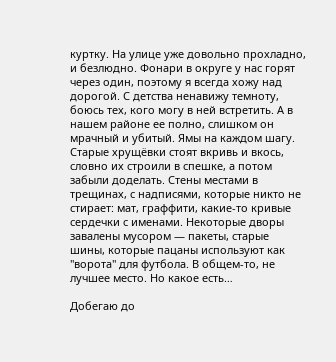куртку. На улице уже довольно прохладно, и безлюдно. Фонари в округе у нас горят через один, поэтому я всегда хожу над дорогой. С детства ненавижу темноту, боюсь тех, кого могу в ней встретить. А в нашем районе ее полно, слишком он мрачный и убитый. Ямы на каждом шагу. Старые хрущёвки стоят вкривь и вкось, словно их строили в спешке, а потом забыли доделать. Стены местами в трещинах, с надписями, которые никто не стирает: мат, граффити, какие-то кривые сердечки с именами. Некоторые дворы завалены мусором — пакеты, старые шины, которые пацаны используют как "ворота" для футбола. В общем-то, не лучшее место. Но какое есть…

Добегаю до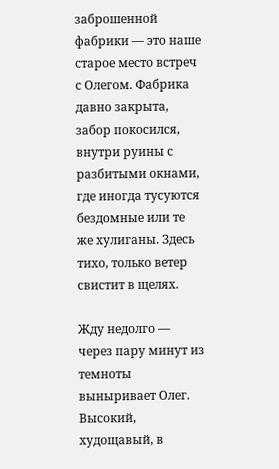заброшенной фабрики — это наше старое место встреч с Олегом. Фабрика давно закрыта, забор покосился, внутри руины с разбитыми окнами, где иногда тусуются бездомные или те же хулиганы. Здесь тихо, только ветер свистит в щелях.

Жду недолго — через пару минут из темноты выныривает Олег. Высокий, худощавый, в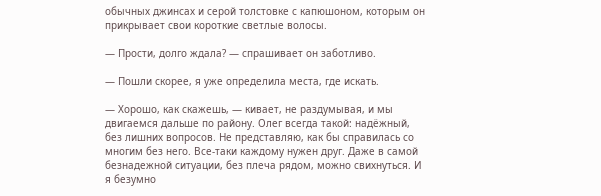обычных джинсах и серой толстовке с капюшоном, которым он прикрывает свои короткие светлые волосы.

— Прости, долго ждала? — спрашивает он заботливо.

— Пошли скорее, я уже определила места, где искать.

— Хорошо, как скажешь, — кивает, не раздумывая, и мы двигаемся дальше по району. Олег всегда такой: надёжный, без лишних вопросов. Не представляю, как бы справилась со многим без него. Все-таки каждому нужен друг. Даже в самой безнадежной ситуации, без плеча рядом, можно свихнуться. И я безумно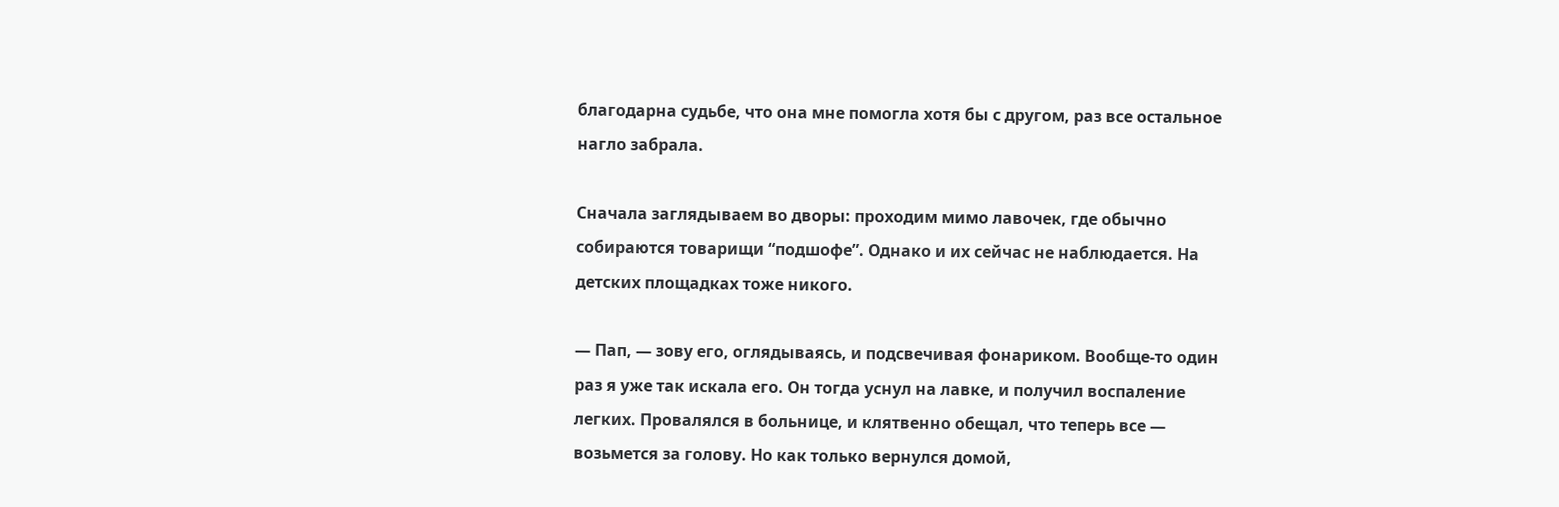благодарна судьбе, что она мне помогла хотя бы с другом, раз все остальное нагло забрала.

Сначала заглядываем во дворы: проходим мимо лавочек, где обычно собираются товарищи “подшофе”. Однако и их сейчас не наблюдается. На детских площадках тоже никого.

— Пап, — зову его, оглядываясь, и подсвечивая фонариком. Вообще-то один раз я уже так искала его. Он тогда уснул на лавке, и получил воспаление легких. Провалялся в больнице, и клятвенно обещал, что теперь все — возьмется за голову. Но как только вернулся домой,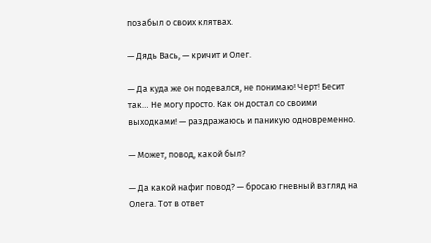позабыл о своих клятвах.

— Дядь Вась, — кричит и Олег.

— Да куда же он подевался, не понимаю! Черт! Бесит так… Не могу просто. Как он достал со своими выходками! — раздражаюсь и паникую одновременно.

— Может, повод, какой был?

— Да какой нафиг повод? — бросаю гневный взгляд на Олега. Тот в ответ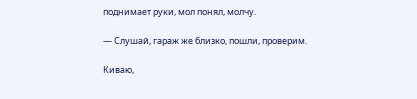поднимает руки, мол понял, молчу.

— Слушай, гараж же близко, пошли, проверим.

Киваю,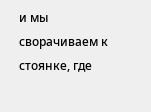и мы сворачиваем к стоянке, где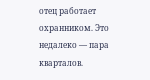отец работает охранником. Это недалеко — пара кварталов.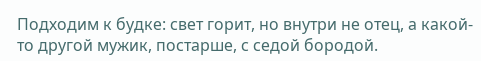Подходим к будке: свет горит, но внутри не отец, а какой-то другой мужик, постарше, с седой бородой.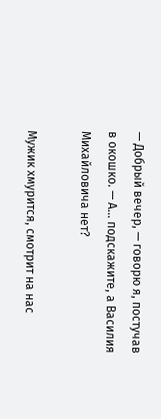— Добрый вечер, — говорю я, постучав в окошко. — А... подскажите, а Василия Михайловича нет?

Мужик хмурится, смотрит на нас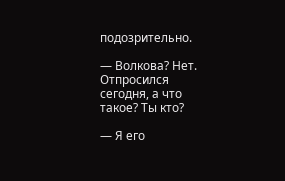подозрительно.

— Волкова? Нет. Отпросился сегодня, а что такое? Ты кто?

— Я его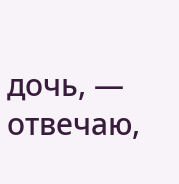дочь, — отвечаю,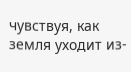чувствуя, как земля уходит из-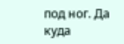под ног. Да куда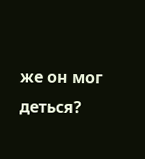же он мог деться?